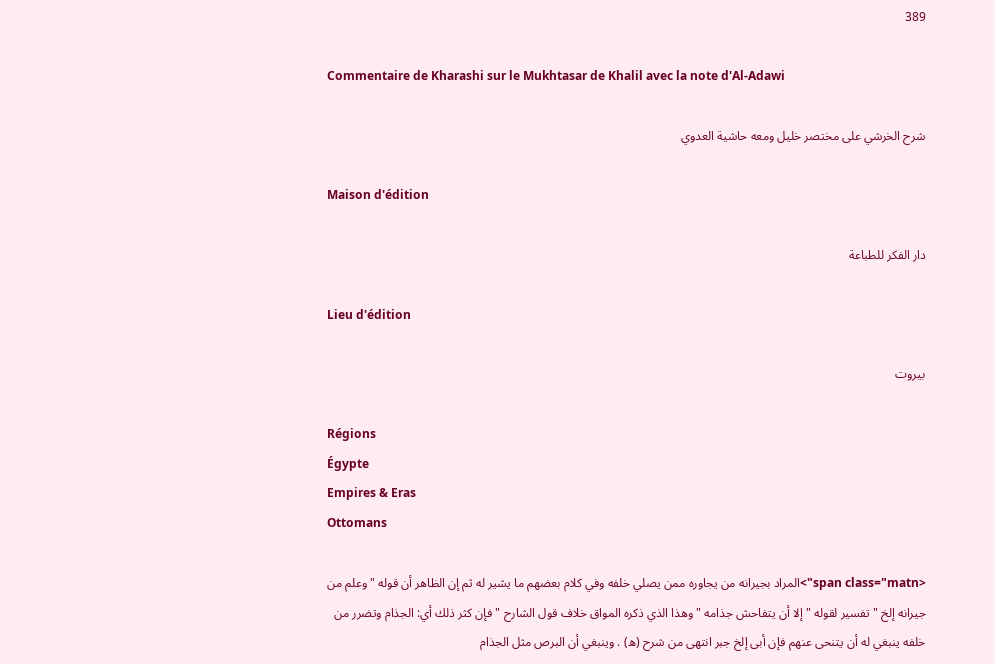389

Commentaire de Kharashi sur le Mukhtasar de Khalil avec la note d'Al-Adawi

شرح الخرشي على مختصر خليل ومعه حاشية العدوي

Maison d'édition

دار الفكر للطباعة

Lieu d'édition

بيروت

Régions
Égypte
Empires & Eras
Ottomans

<span class="matn">المراد بجيرانه من يجاوره ممن يصلي خلفه وفي كلام بعضهم ما يشير له ثم إن الظاهر أن قوله " وعلم من جيرانه إلخ " تفسير لقوله " إلا أن يتفاحش جذامه " وهذا الذي ذكره المواق خلاف قول الشارح " فإن كثر ذلك أي: الجذام وتضرر من خلفه ينبغي له أن يتنحى عنهم فإن أبى إلخ جبر انتهى من شرح (ه) . وينبغي أن البرص مثل الجذام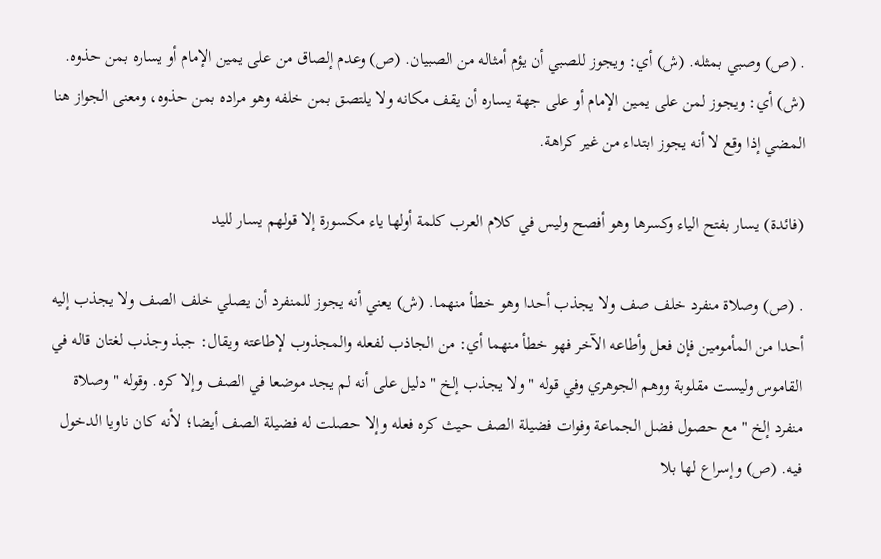. (ص) وصبي بمثله. (ش) أي: ويجوز للصبي أن يؤم أمثاله من الصبيان. (ص) وعدم إلصاق من على يمين الإمام أو يساره بمن حذوه. (ش) أي: ويجوز لمن على يمين الإمام أو على جهة يساره أن يقف مكانه ولا يلتصق بمن خلفه وهو مراده بمن حذوه، ومعنى الجواز هنا المضي إذا وقع لا أنه يجوز ابتداء من غير كراهة.

(فائدة) يسار بفتح الياء وكسرها وهو أفصح وليس في كلام العرب كلمة أولها ياء مكسورة إلا قولهم يسار لليد

. (ص) وصلاة منفرد خلف صف ولا يجذب أحدا وهو خطأ منهما. (ش) يعني أنه يجوز للمنفرد أن يصلي خلف الصف ولا يجذب إليه أحدا من المأمومين فإن فعل وأطاعه الآخر فهو خطأ منهما أي: من الجاذب لفعله والمجذوب لإطاعته ويقال: جبذ وجذب لغتان قاله في القاموس وليست مقلوبة ووهم الجوهري وفي قوله " ولا يجذب إلخ " دليل على أنه لم يجد موضعا في الصف وإلا كره. وقوله " وصلاة منفرد إلخ " مع حصول فضل الجماعة وفوات فضيلة الصف حيث كره فعله وإلا حصلت له فضيلة الصف أيضا؛ لأنه كان ناويا الدخول فيه. (ص) وإسراع لها بلا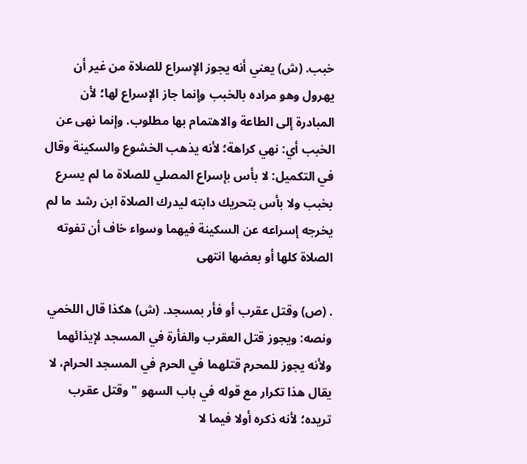خبب. (ش) يعني أنه يجوز الإسراع للصلاة من غير أن يهرول وهو مراده بالخبب وإنما جاز الإسراع لها؛ لأن المبادرة إلى الطاعة والاهتمام بها مطلوب. وإنما نهى عن الخبب أي: نهي كراهة؛ لأنه يذهب الخشوع والسكينة وقال في التكميل: لا بأس بإسراع المصلي للصلاة ما لم يسرع بخبب ولا بأس بتحريك دابته ليدرك الصلاة ابن رشد ما لم يخرجه إسراعه عن السكينة فيهما وسواء خاف أن تفوته الصلاة كلها أو بعضها انتهى

. (ص) وقتل عقرب أو فأر بمسجد. (ش) هكذا قال اللخمي ونصه: ويجوز قتل العقرب والفأرة في المسجد لإيذائهما ولأنه يجوز للمحرم قتلهما في الحرم في المسجد الحرام، لا يقال هذا تكرار مع قوله في باب السهو " وقتل عقرب تريده؛ لأنه ذكره أولا فيما لا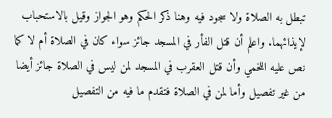تبطل به الصلاة ولا سجود فيه وهنا ذكر الحكم وهو الجواز وقيل بالاستحباب لإيذائهما. واعلم أن قتل الفأر في المسجد جائز سواء كان في الصلاة أم لا كما نص عليه اللخمي وأن قتل العقرب في المسجد لمن ليس في الصلاة جائز أيضا من غير تفصيل وأما لمن في الصلاة فتقدم ما فيه من التفصيل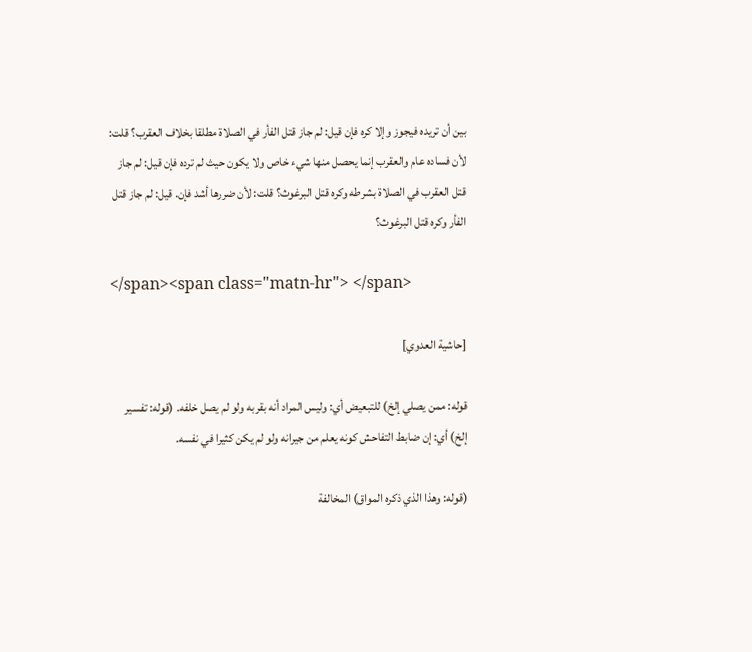بين أن تريده فيجوز وإلا كره فإن قيل: لم جاز قتل الفأر في الصلاة مطلقا بخلاف العقرب؟ قلت: لأن فساده عام والعقرب إنما يحصل منها شيء خاص ولا يكون حيث لم ترده فإن قيل: لم جاز قتل العقرب في الصلاة بشرطه وكره قتل البرغوث؟ قلت: لأن ضررها أشد فإن. قيل: لم جاز قتل الفأر وكره قتل البرغوث؟

</span><span class="matn-hr"> </span>

[حاشية العدوي]

قوله: ممن يصلي إلخ) للتبعيض أي: وليس المراد أنه بقربه ولو لم يصل خلفه. (قوله: تفسير إلخ) أي: إن ضابط التفاحش كونه يعلم من جيرانه ولو لم يكن كثيرا في نفسه.

(قوله: وهذا الذي ذكره المواق) المخالفة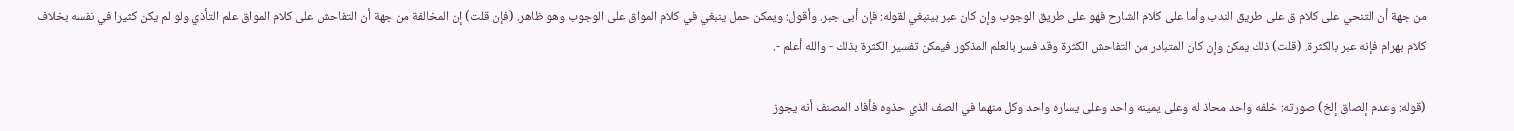من جهة أن التنحي على كلام ق على طريق الندب وأما على كلام الشارح فهو على طريق الوجوب وإن كان عبر بينبغي لقوله: فإن أبى جبر. وأقول: ويمكن حمل ينبغي في كلام المواق على الوجوب وهو ظاهر. (فإن قلت) إن المخالفة من جهة أن التفاحش على كلام المواق علم التأذي ولو لم يكن كثيرا في نفسه بخلاف كلام بهرام فإنه عبر بالكثرة. (قلت) ذلك يمكن وإن كان المتبادر من التفاحش الكثرة وقد فسر بالعلم المذكور فيمكن تفسير الكثرة بذلك - والله أعلم -.

(قوله: وعدم إلصاق إلخ) صورته: خلفه واحد محاذ له وعلى يمينه واحد وعلى يساره واحد وكل منهما في الصف الذي حذوه فأفاد المصنف أنه يجوز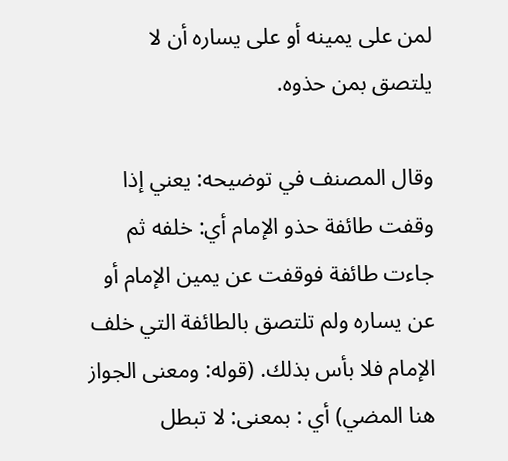لمن على يمينه أو على يساره أن لا يلتصق بمن حذوه.

وقال المصنف في توضيحه: يعني إذا وقفت طائفة حذو الإمام أي: خلفه ثم جاءت طائفة فوقفت عن يمين الإمام أو عن يساره ولم تلتصق بالطائفة التي خلف الإمام فلا بأس بذلك. (قوله: ومعنى الجواز هنا المضي) أي : بمعنى: لا تبطل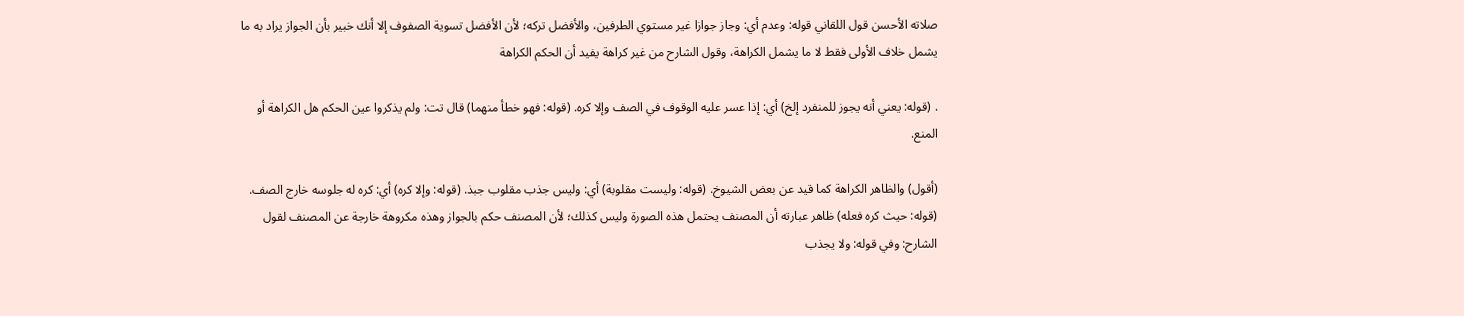صلاته الأحسن قول اللقاني قوله: وعدم أي: وجاز جوازا غير مستوي الطرفين، والأفضل تركه؛ لأن الأفضل تسوية الصفوف إلا أنك خبير بأن الجواز يراد به ما يشمل خلاف الأولى فقط لا ما يشمل الكراهة، وقول الشارح من غير كراهة يفيد أن الحكم الكراهة

. (قوله: يعني أنه يجوز للمنفرد إلخ) أي: إذا عسر عليه الوقوف في الصف وإلا كره. (قوله: فهو خطأ منهما) قال تت: ولم يذكروا عين الحكم هل الكراهة أو المنع.

(أقول) والظاهر الكراهة كما قيد عن بعض الشيوخ. (قوله: وليست مقلوبة) أي: وليس جذب مقلوب جبذ. (قوله: وإلا كره) أي: كره له جلوسه خارج الصف. (قوله: حيث كره فعله) ظاهر عبارته أن المصنف يحتمل هذه الصورة وليس كذلك؛ لأن المصنف حكم بالجواز وهذه مكروهة خارجة عن المصنف لقول الشارح: وفي قوله: ولا يجذب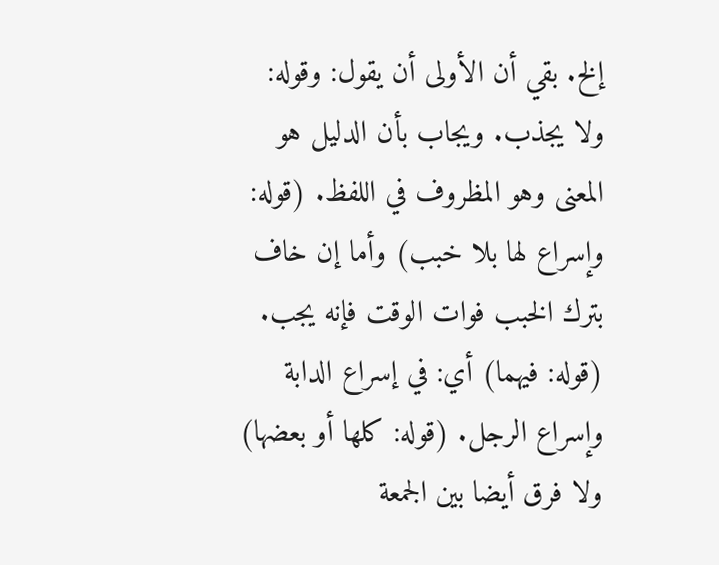إلخ. بقي أن الأولى أن يقول: وقوله: ولا يجذب. ويجاب بأن الدليل هو المعنى وهو المظروف في اللفظ. (قوله: وإسراع لها بلا خبب) وأما إن خاف بترك الخبب فوات الوقت فإنه يجب. (قوله: فيهما) أي: في إسراع الدابة وإسراع الرجل. (قوله: كلها أو بعضها) ولا فرق أيضا بين الجمعة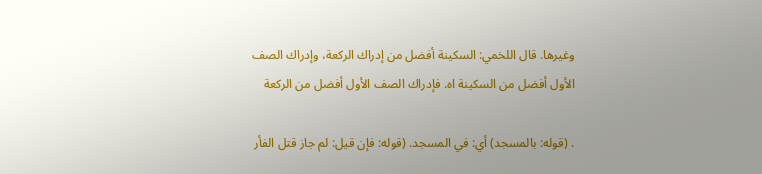وغيرها. قال اللخمي: السكينة أفضل من إدراك الركعة، وإدراك الصف الأول أفضل من السكينة اه. فإدراك الصف الأول أفضل من الركعة

. (قوله: بالمسجد) أي: في المسجد. (قوله: فإن قيل: لم جاز قتل الفأر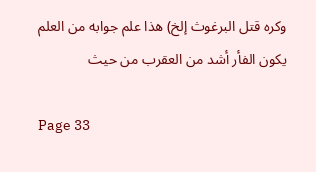وكره قتل البرغوث إلخ) هذا علم جوابه من العلم يكون الفأر أشد من العقرب من حيث

Page 33